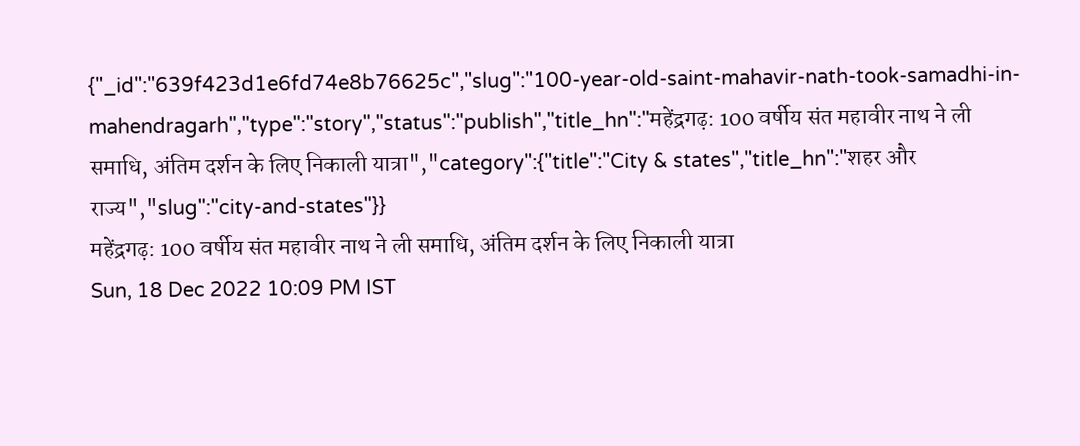{"_id":"639f423d1e6fd74e8b76625c","slug":"100-year-old-saint-mahavir-nath-took-samadhi-in-mahendragarh","type":"story","status":"publish","title_hn":"महेंद्रगढ़: 100 वर्षीय संत महावीर नाथ ने ली समाधि, अंतिम दर्शन के लिए निकाली यात्रा","category":{"title":"City & states","title_hn":"शहर और राज्य","slug":"city-and-states"}}
महेंद्रगढ़: 100 वर्षीय संत महावीर नाथ ने ली समाधि, अंतिम दर्शन के लिए निकाली यात्रा
Sun, 18 Dec 2022 10:09 PM IST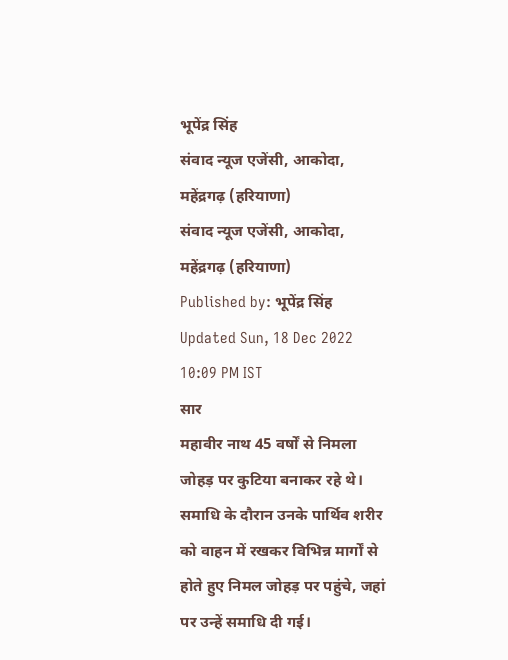भूपेंद्र सिंह
संवाद न्यूज एजेंसी, आकोदा, महेंद्रगढ़ (हरियाणा)
संवाद न्यूज एजेंसी, आकोदा, महेंद्रगढ़ (हरियाणा)
Published by: भूपेंद्र सिंह
Updated Sun, 18 Dec 2022 10:09 PM IST
सार
महावीर नाथ 45 वर्षों से निमला जोहड़ पर कुटिया बनाकर रहे थे। समाधि के दौरान उनके पार्थिव शरीर को वाहन में रखकर विभिन्न मार्गों से होते हुए निमल जोहड़ पर पहुंचे, जहां पर उन्हें समाधि दी गई।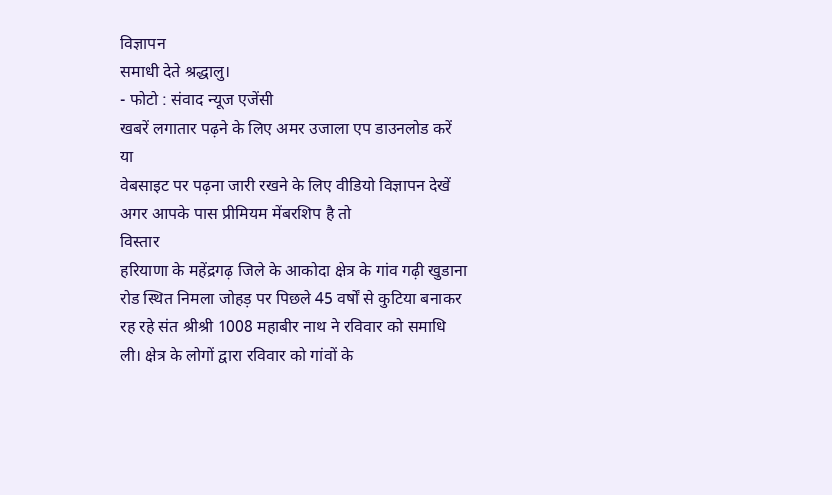विज्ञापन
समाधी देते श्रद्धालु।
- फोटो : संवाद न्यूज एजेंसी
खबरें लगातार पढ़ने के लिए अमर उजाला एप डाउनलोड करें
या
वेबसाइट पर पढ़ना जारी रखने के लिए वीडियो विज्ञापन देखें
अगर आपके पास प्रीमियम मेंबरशिप है तो
विस्तार
हरियाणा के महेंद्रगढ़ जिले के आकोदा क्षेत्र के गांव गढ़ी खुडाना रोड स्थित निमला जोहड़ पर पिछले 45 वर्षों से कुटिया बनाकर रह रहे संत श्रीश्री 1008 महाबीर नाथ ने रविवार को समाधि ली। क्षेत्र के लोगों द्वारा रविवार को गांवों के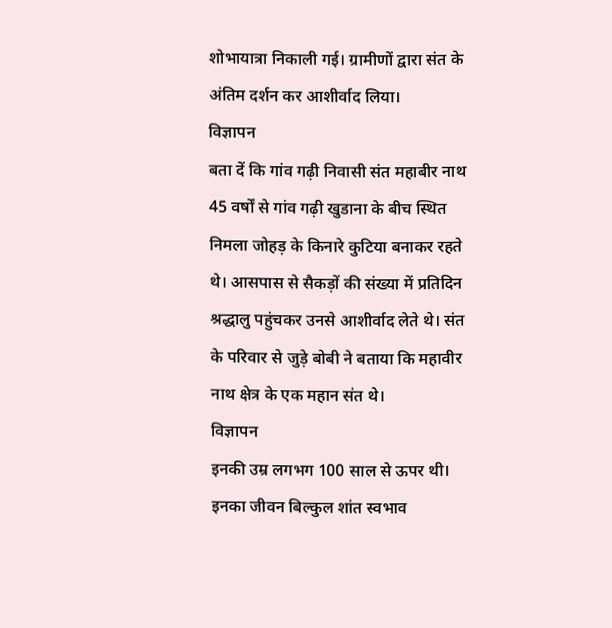शोभायात्रा निकाली गई। ग्रामीणों द्वारा संत के अंतिम दर्शन कर आशीर्वाद लिया।
विज्ञापन
बता दें कि गांव गढ़ी निवासी संत महाबीर नाथ 45 वर्षों से गांव गढ़ी खुडाना के बीच स्थित निमला जोहड़ के किनारे कुटिया बनाकर रहते थे। आसपास से सैकड़ों की संख्या में प्रतिदिन श्रद्धालु पहुंचकर उनसे आशीर्वाद लेते थे। संत के परिवार से जुड़े बोबी ने बताया कि महावीर नाथ क्षेत्र के एक महान संत थे।
विज्ञापन
इनकी उम्र लगभग 100 साल से ऊपर थी। इनका जीवन बिल्कुल शांत स्वभाव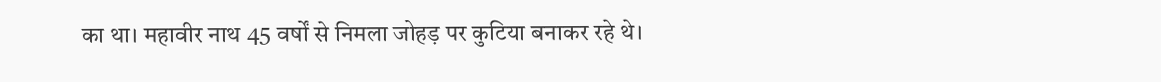का था। महावीर नाथ 45 वर्षों से निमला जोहड़ पर कुटिया बनाकर रहे थे।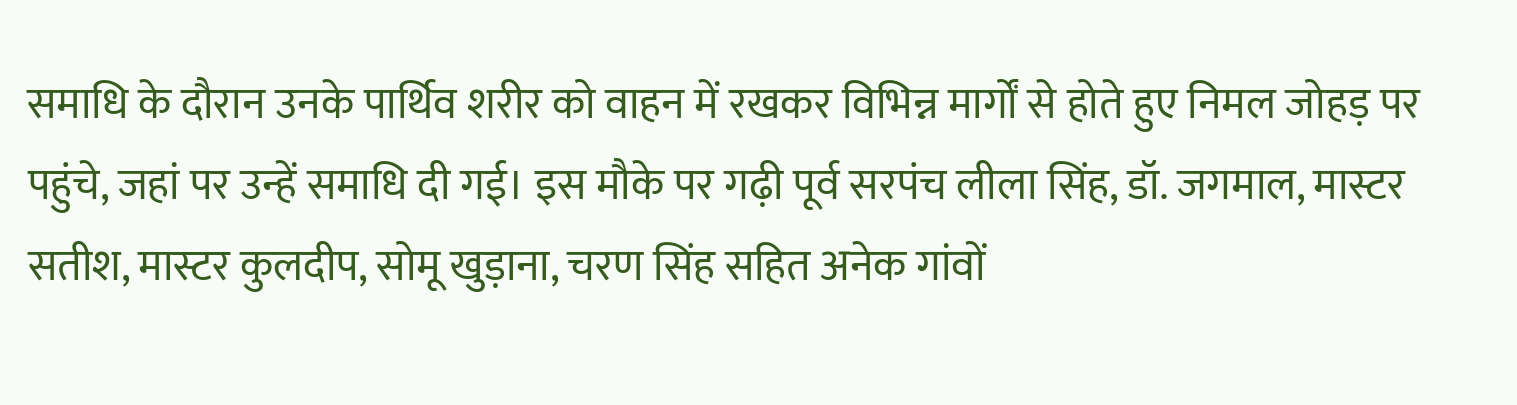समाधि के दौरान उनके पार्थिव शरीर को वाहन में रखकर विभिन्न मार्गों से होते हुए निमल जोहड़ पर पहुंचे, जहां पर उन्हें समाधि दी गई। इस मौके पर गढ़ी पूर्व सरपंच लीला सिंह, डॉ. जगमाल, मास्टर सतीश, मास्टर कुलदीप, सोमू खुड़ाना, चरण सिंह सहित अनेक गांवों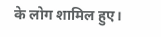के लोग शामिल हुए।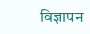विज्ञापन